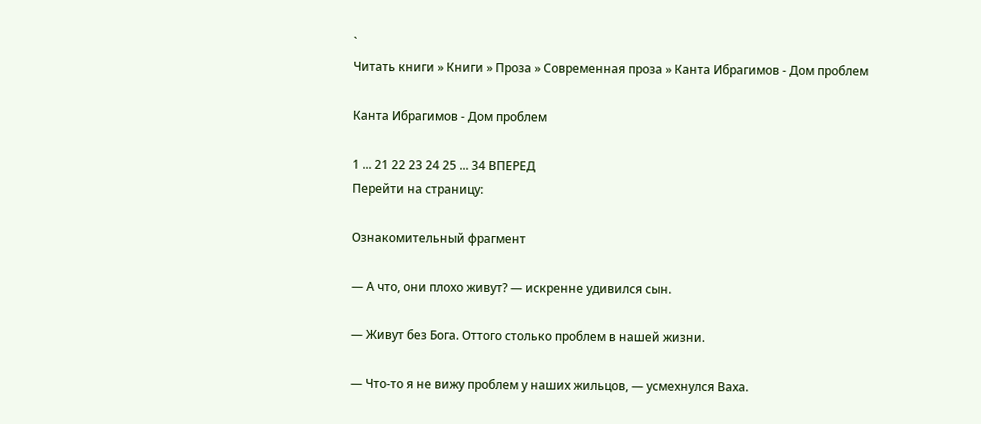`
Читать книги » Книги » Проза » Современная проза » Канта Ибрагимов - Дом проблем

Канта Ибрагимов - Дом проблем

1 ... 21 22 23 24 25 ... 34 ВПЕРЕД
Перейти на страницу:

Ознакомительный фрагмент

— А что, они плохо живут? — искренне удивился сын.

— Живут без Бога. Оттого столько проблем в нашей жизни.

— Что-то я не вижу проблем у наших жильцов, — усмехнулся Ваха.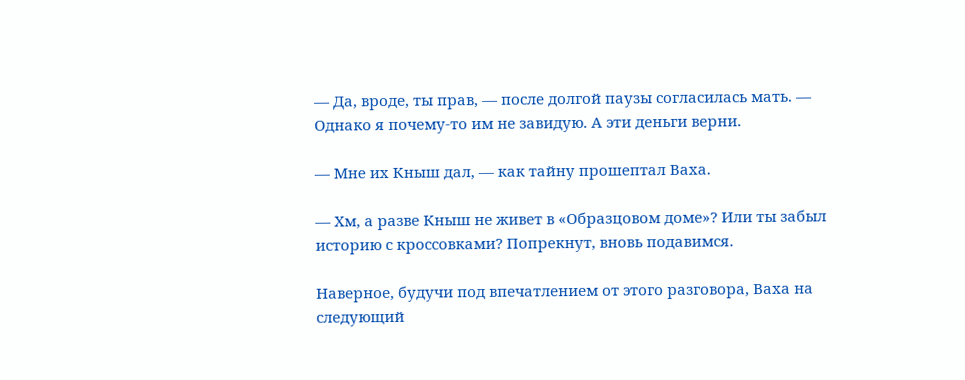— Да, вроде, ты прав, — после долгой паузы согласилась мать. — Однако я почему-то им не завидую. А эти деньги верни.

— Мне их Кныш дал, — как тайну прошептал Ваха.

— Хм, а разве Кныш не живет в «Образцовом доме»? Или ты забыл историю с кроссовками? Попрекнут, вновь подавимся.

Наверное, будучи под впечатлением от этого разговора, Ваха на следующий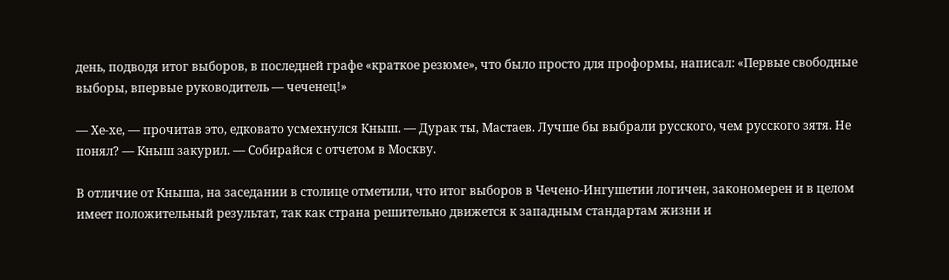день, подводя итог выборов, в последней графе «краткое резюме», что было просто для проформы, написал: «Первые свободные выборы, впервые руководитель — чеченец!»

— Хе-хе, — прочитав это, едковато усмехнулся Кныш. — Дурак ты, Мастаев. Лучше бы выбрали русского, чем русского зятя. Не понял? — Кныш закурил. — Собирайся с отчетом в Москву.

В отличие от Кныша, на заседании в столице отметили, что итог выборов в Чечено-Ингушетии логичен, закономерен и в целом имеет положительный результат, так как страна решительно движется к западным стандартам жизни и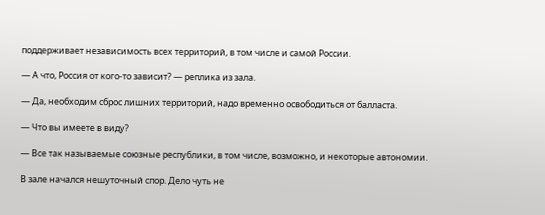поддерживает независимость всех территорий, в том числе и самой России.

— А что, Россия от кого-то зависит? — реплика из зала.

— Да, необходим сброс лишних территорий, надо временно освободиться от балласта.

— Что вы имеете в виду?

— Все так называемые союзные республики, в том числе, возможно, и некоторые автономии.

В зале начался нешуточный спор. Дело чуть не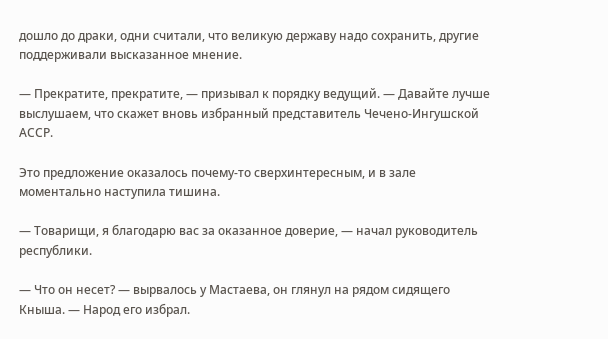дошло до драки, одни считали, что великую державу надо сохранить, другие поддерживали высказанное мнение.

— Прекратите, прекратите, — призывал к порядку ведущий. — Давайте лучше выслушаем, что скажет вновь избранный представитель Чечено-Ингушской АССР.

Это предложение оказалось почему-то сверхинтересным, и в зале моментально наступила тишина.

— Товарищи, я благодарю вас за оказанное доверие, — начал руководитель республики.

— Что он несет? — вырвалось у Мастаева, он глянул на рядом сидящего Кныша. — Народ его избрал.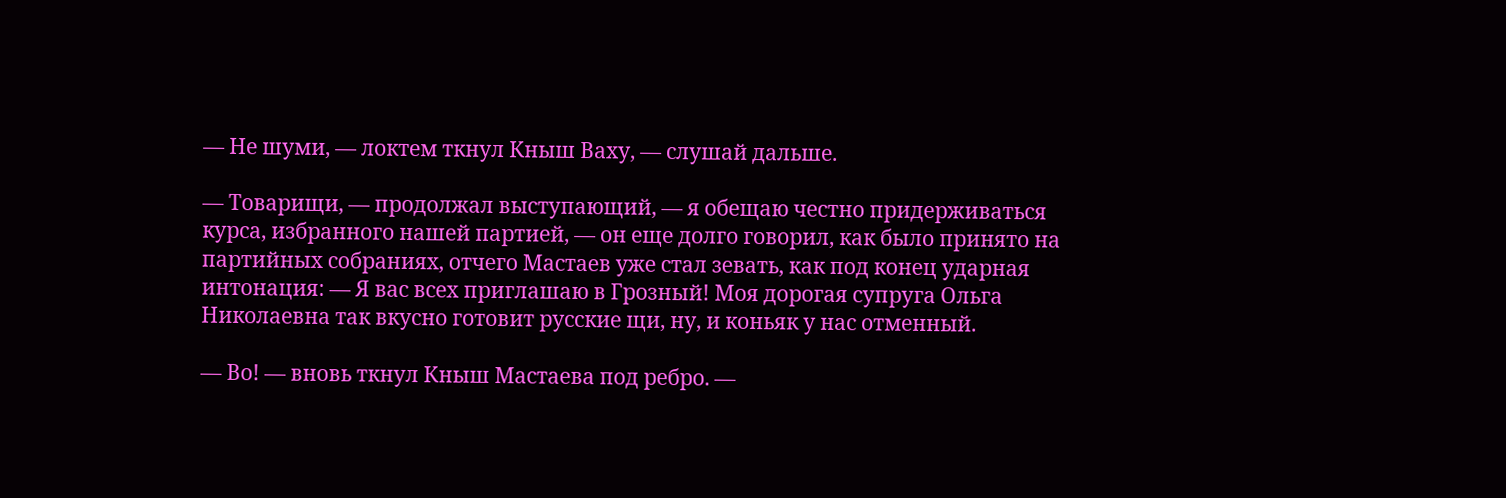— Не шуми, — локтем ткнул Кныш Ваху, — слушай дальше.

— Товарищи, — продолжал выступающий, — я обещаю честно придерживаться курса, избранного нашей партией, — он еще долго говорил, как было принято на партийных собраниях, отчего Мастаев уже стал зевать, как под конец ударная интонация: — Я вас всех приглашаю в Грозный! Моя дорогая супруга Ольга Николаевна так вкусно готовит русские щи, ну, и коньяк у нас отменный.

— Во! — вновь ткнул Кныш Мастаева под ребро. —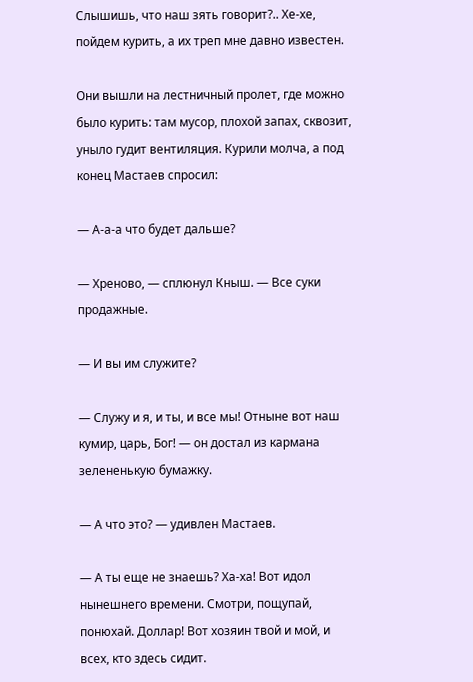Слышишь, что наш зять говорит?.. Хе-хе, пойдем курить, а их треп мне давно известен.

Они вышли на лестничный пролет, где можно было курить: там мусор, плохой запах, сквозит, уныло гудит вентиляция. Курили молча, а под конец Мастаев спросил:

— А-а-а что будет дальше?

— Хреново, — сплюнул Кныш. — Все суки продажные.

— И вы им служите?

— Служу и я, и ты, и все мы! Отныне вот наш кумир, царь, Бог! — он достал из кармана зелененькую бумажку.

— А что это? — удивлен Мастаев.

— А ты еще не знаешь? Ха-ха! Вот идол нынешнего времени. Смотри, пощупай, понюхай. Доллар! Вот хозяин твой и мой, и всех, кто здесь сидит.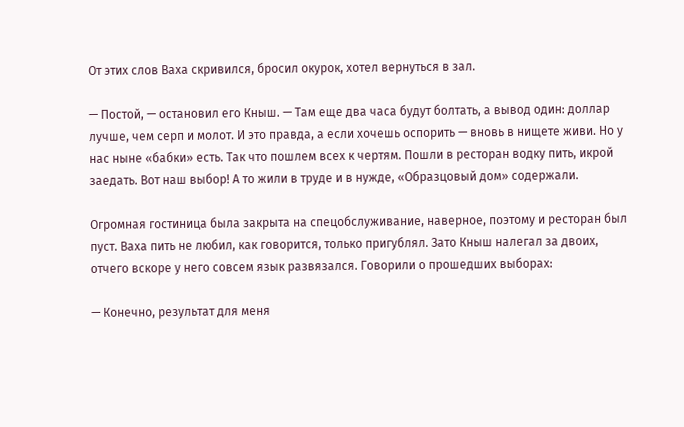От этих слов Ваха скривился, бросил окурок, хотел вернуться в зал.

— Постой, — остановил его Кныш. — Там еще два часа будут болтать, а вывод один: доллар лучше, чем серп и молот. И это правда, а если хочешь оспорить — вновь в нищете живи. Но у нас ныне «бабки» есть. Так что пошлем всех к чертям. Пошли в ресторан водку пить, икрой заедать. Вот наш выбор! А то жили в труде и в нужде, «Образцовый дом» содержали.

Огромная гостиница была закрыта на спецобслуживание, наверное, поэтому и ресторан был пуст. Ваха пить не любил, как говорится, только пригублял. Зато Кныш налегал за двоих, отчего вскоре у него совсем язык развязался. Говорили о прошедших выборах:

— Конечно, результат для меня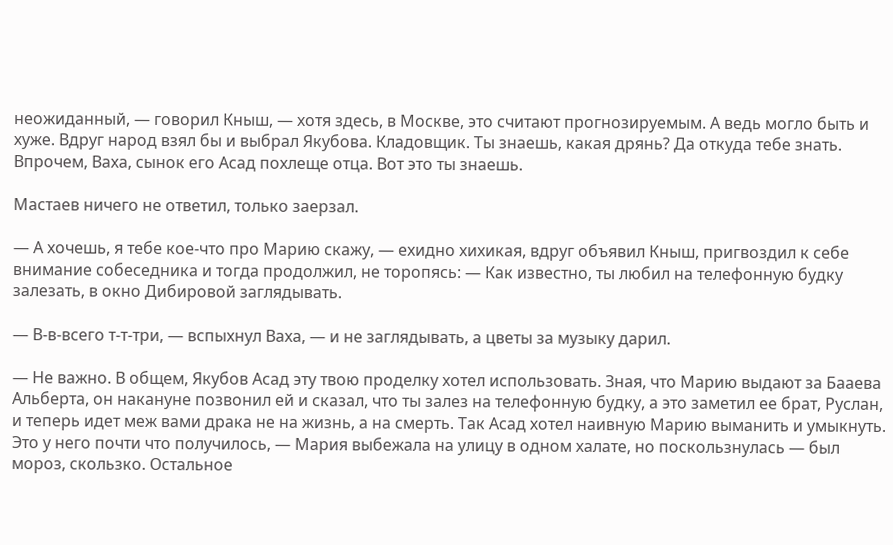неожиданный, — говорил Кныш, — хотя здесь, в Москве, это считают прогнозируемым. А ведь могло быть и хуже. Вдруг народ взял бы и выбрал Якубова. Кладовщик. Ты знаешь, какая дрянь? Да откуда тебе знать. Впрочем, Ваха, сынок его Асад похлеще отца. Вот это ты знаешь.

Мастаев ничего не ответил, только заерзал.

— А хочешь, я тебе кое-что про Марию скажу, — ехидно хихикая, вдруг объявил Кныш, пригвоздил к себе внимание собеседника и тогда продолжил, не торопясь: — Как известно, ты любил на телефонную будку залезать, в окно Дибировой заглядывать.

— В-в-всего т-т-три, — вспыхнул Ваха, — и не заглядывать, а цветы за музыку дарил.

— Не важно. В общем, Якубов Асад эту твою проделку хотел использовать. Зная, что Марию выдают за Бааева Альберта, он накануне позвонил ей и сказал, что ты залез на телефонную будку, а это заметил ее брат, Руслан, и теперь идет меж вами драка не на жизнь, а на смерть. Так Асад хотел наивную Марию выманить и умыкнуть. Это у него почти что получилось, — Мария выбежала на улицу в одном халате, но поскользнулась — был мороз, скользко. Остальное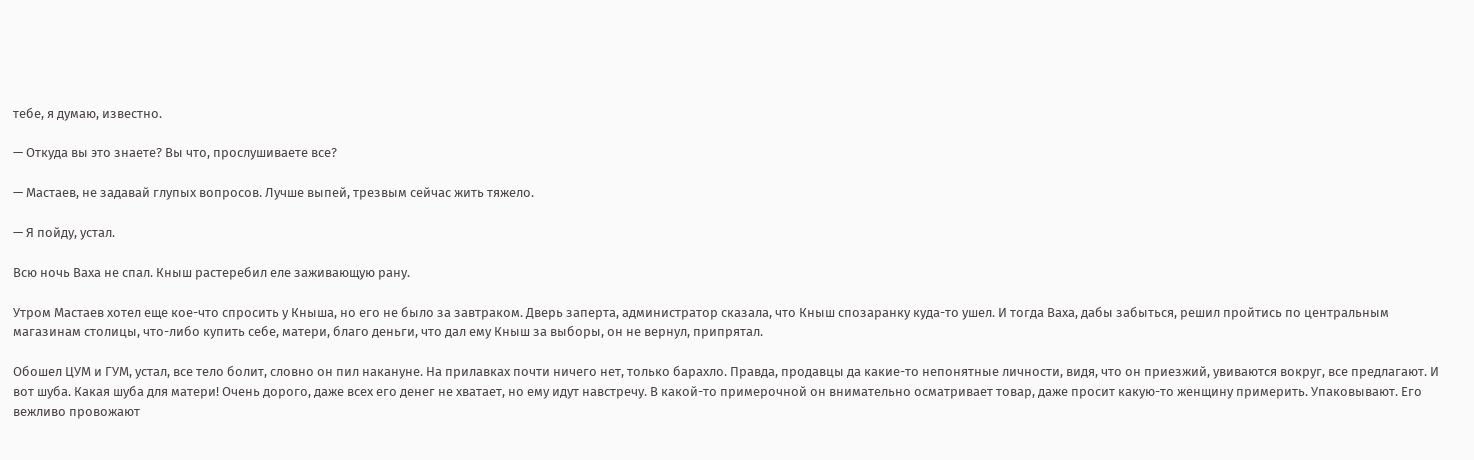тебе, я думаю, известно.

— Откуда вы это знаете? Вы что, прослушиваете все?

— Мастаев, не задавай глупых вопросов. Лучше выпей, трезвым сейчас жить тяжело.

— Я пойду, устал.

Всю ночь Ваха не спал. Кныш растеребил еле заживающую рану.

Утром Мастаев хотел еще кое-что спросить у Кныша, но его не было за завтраком. Дверь заперта, администратор сказала, что Кныш спозаранку куда-то ушел. И тогда Ваха, дабы забыться, решил пройтись по центральным магазинам столицы, что-либо купить себе, матери, благо деньги, что дал ему Кныш за выборы, он не вернул, припрятал.

Обошел ЦУМ и ГУМ, устал, все тело болит, словно он пил накануне. На прилавках почти ничего нет, только барахло. Правда, продавцы да какие-то непонятные личности, видя, что он приезжий, увиваются вокруг, все предлагают. И вот шуба. Какая шуба для матери! Очень дорого, даже всех его денег не хватает, но ему идут навстречу. В какой-то примерочной он внимательно осматривает товар, даже просит какую-то женщину примерить. Упаковывают. Его вежливо провожают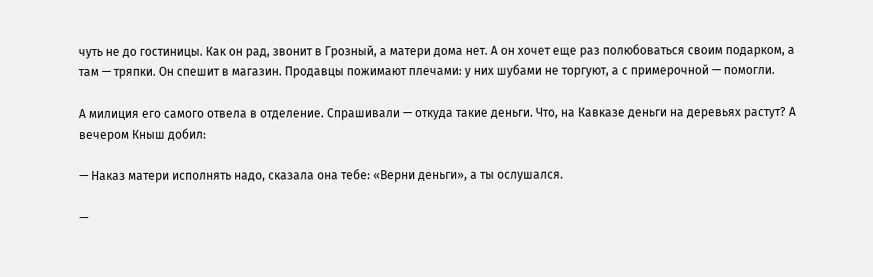чуть не до гостиницы. Как он рад, звонит в Грозный, а матери дома нет. А он хочет еще раз полюбоваться своим подарком, а там — тряпки. Он спешит в магазин. Продавцы пожимают плечами: у них шубами не торгуют, а с примерочной — помогли.

А милиция его самого отвела в отделение. Спрашивали — откуда такие деньги. Что, на Кавказе деньги на деревьях растут? А вечером Кныш добил:

— Наказ матери исполнять надо, сказала она тебе: «Верни деньги», а ты ослушался.

—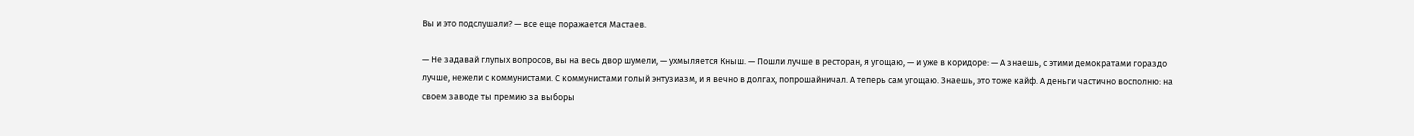Вы и это подслушали? — все еще поражается Мастаев.

— Не задавай глупых вопросов, вы на весь двор шумели, — ухмыляется Кныш. — Пошли лучше в ресторан, я угощаю, — и уже в коридоре: — А знаешь, с этими демократами гораздо лучше, нежели с коммунистами. С коммунистами голый энтузиазм, и я вечно в долгах, попрошайничал. А теперь сам угощаю. Знаешь, это тоже кайф. А деньги частично восполню: на своем заводе ты премию за выборы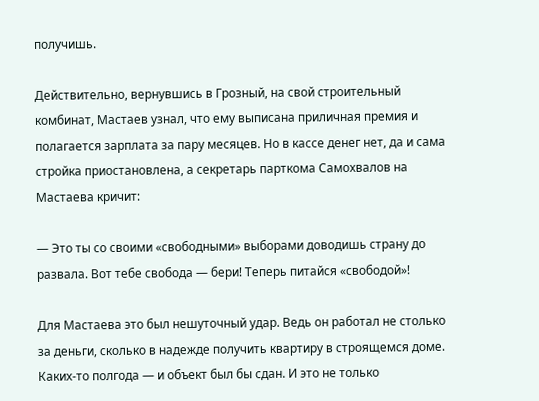получишь.

Действительно, вернувшись в Грозный, на свой строительный комбинат, Мастаев узнал, что ему выписана приличная премия и полагается зарплата за пару месяцев. Но в кассе денег нет, да и сама стройка приостановлена, а секретарь парткома Самохвалов на Мастаева кричит:

— Это ты со своими «свободными» выборами доводишь страну до развала. Вот тебе свобода — бери! Теперь питайся «свободой»!

Для Мастаева это был нешуточный удар. Ведь он работал не столько за деньги, сколько в надежде получить квартиру в строящемся доме. Каких-то полгода — и объект был бы сдан. И это не только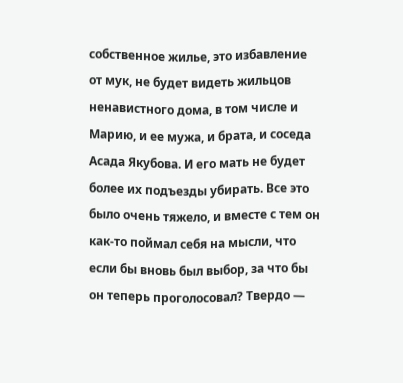собственное жилье, это избавление от мук, не будет видеть жильцов ненавистного дома, в том числе и Марию, и ее мужа, и брата, и соседа Асада Якубова. И его мать не будет более их подъезды убирать. Все это было очень тяжело, и вместе с тем он как-то поймал себя на мысли, что если бы вновь был выбор, за что бы он теперь проголосовал? Твердо —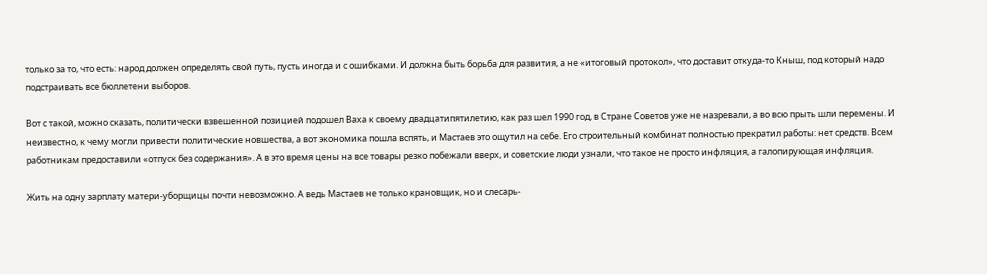только за то, что есть: народ должен определять свой путь, пусть иногда и с ошибками. И должна быть борьба для развития, а не «итоговый протокол», что доставит откуда-то Кныш, под который надо подстраивать все бюллетени выборов.

Вот с такой, можно сказать, политически взвешенной позицией подошел Ваха к своему двадцатипятилетию, как раз шел 1990 год, в Стране Советов уже не назревали, а во всю прыть шли перемены. И неизвестно, к чему могли привести политические новшества, а вот экономика пошла вспять, и Мастаев это ощутил на себе. Его строительный комбинат полностью прекратил работы: нет средств. Всем работникам предоставили «отпуск без содержания». А в это время цены на все товары резко побежали вверх, и советские люди узнали, что такое не просто инфляция, а галопирующая инфляция.

Жить на одну зарплату матери-уборщицы почти невозможно. А ведь Мастаев не только крановщик, но и слесарь-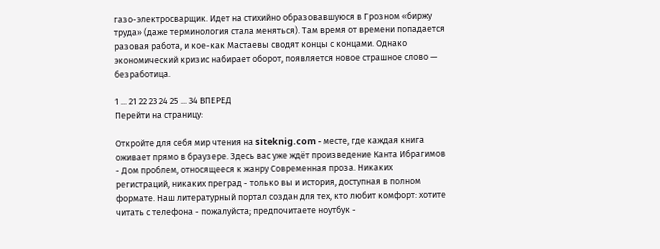газо-электросварщик. Идет на стихийно образовавшуюся в Грозном «биржу труда» (даже терминология стала меняться). Там время от времени попадается разовая работа, и кое-как Мастаевы сводят концы с концами. Однако экономический кризис набирает оборот, появляется новое страшное слово — безработица.

1 ... 21 22 23 24 25 ... 34 ВПЕРЕД
Перейти на страницу:

Откройте для себя мир чтения на siteknig.com - месте, где каждая книга оживает прямо в браузере. Здесь вас уже ждёт произведение Канта Ибрагимов - Дом проблем, относящееся к жанру Современная проза. Никаких регистраций, никаких преград - только вы и история, доступная в полном формате. Наш литературный портал создан для тех, кто любит комфорт: хотите читать с телефона - пожалуйста; предпочитаете ноутбук -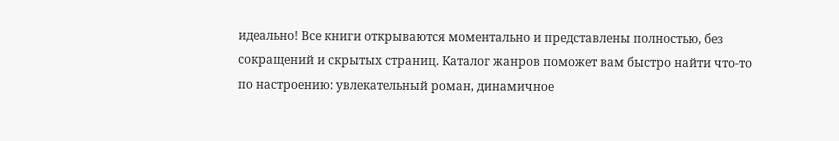идеально! Все книги открываются моментально и представлены полностью, без сокращений и скрытых страниц. Каталог жанров поможет вам быстро найти что-то по настроению: увлекательный роман, динамичное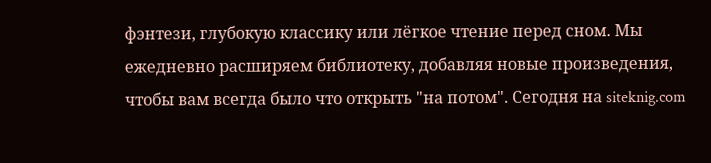фэнтези, глубокую классику или лёгкое чтение перед сном. Мы ежедневно расширяем библиотеку, добавляя новые произведения, чтобы вам всегда было что открыть "на потом". Сегодня на siteknig.com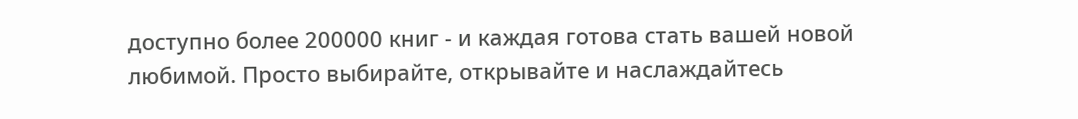доступно более 200000 книг - и каждая готова стать вашей новой любимой. Просто выбирайте, открывайте и наслаждайтесь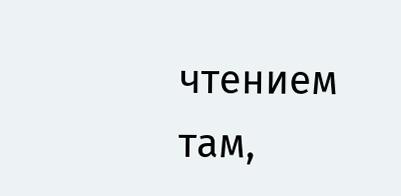чтением там,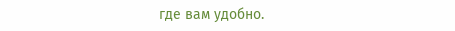где вам удобно.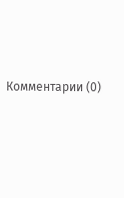Комментарии (0)